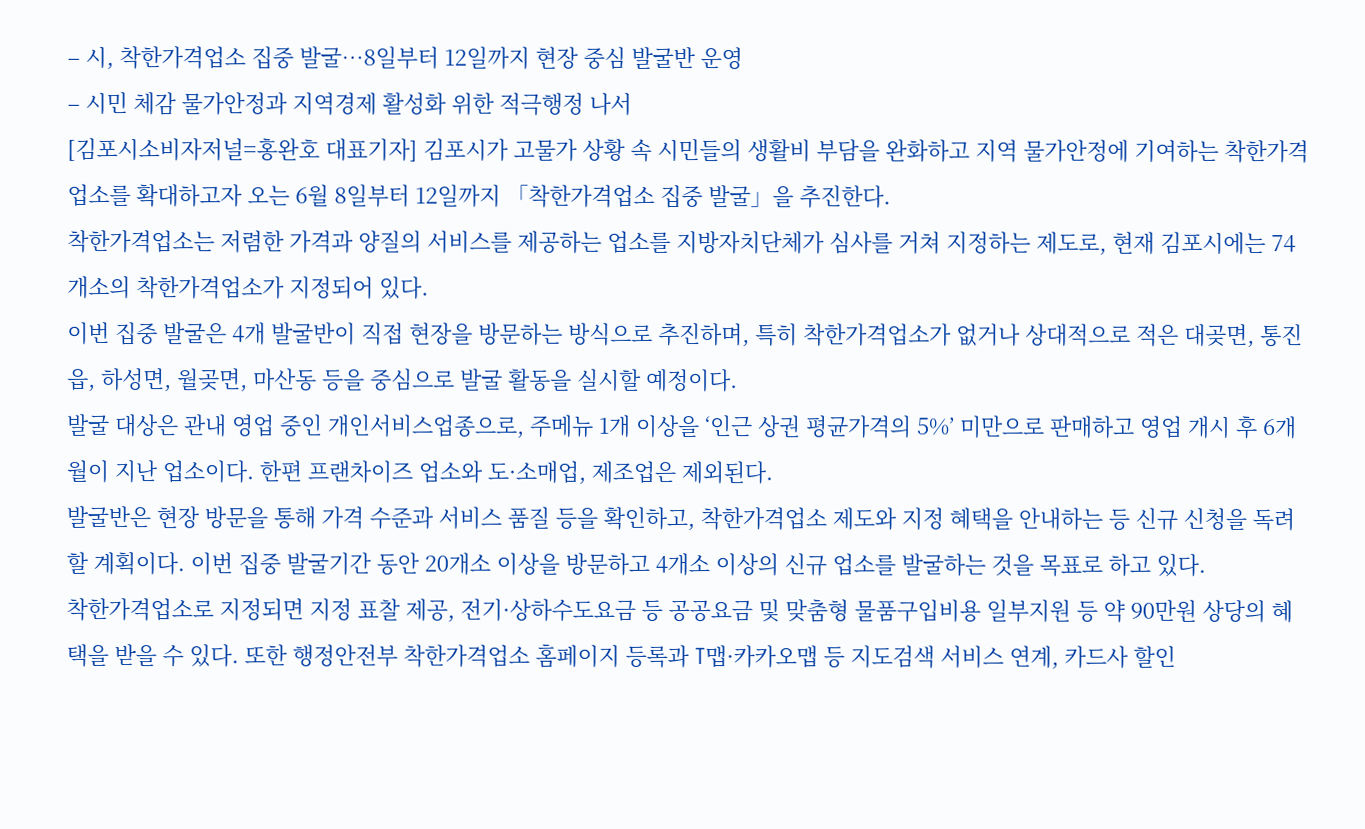– 시, 착한가격업소 집중 발굴…8일부터 12일까지 현장 중심 발굴반 운영
– 시민 체감 물가안정과 지역경제 활성화 위한 적극행정 나서
[김포시소비자저널=홍완호 대표기자] 김포시가 고물가 상황 속 시민들의 생활비 부담을 완화하고 지역 물가안정에 기여하는 착한가격업소를 확대하고자 오는 6월 8일부터 12일까지 「착한가격업소 집중 발굴」을 추진한다.
착한가격업소는 저렴한 가격과 양질의 서비스를 제공하는 업소를 지방자치단체가 심사를 거쳐 지정하는 제도로, 현재 김포시에는 74개소의 착한가격업소가 지정되어 있다.
이번 집중 발굴은 4개 발굴반이 직접 현장을 방문하는 방식으로 추진하며, 특히 착한가격업소가 없거나 상대적으로 적은 대곶면, 통진읍, 하성면, 월곶면, 마산동 등을 중심으로 발굴 활동을 실시할 예정이다.
발굴 대상은 관내 영업 중인 개인서비스업종으로, 주메뉴 1개 이상을 ‘인근 상권 평균가격의 5%’ 미만으로 판매하고 영업 개시 후 6개월이 지난 업소이다. 한편 프랜차이즈 업소와 도·소매업, 제조업은 제외된다.
발굴반은 현장 방문을 통해 가격 수준과 서비스 품질 등을 확인하고, 착한가격업소 제도와 지정 혜택을 안내하는 등 신규 신청을 독려할 계획이다. 이번 집중 발굴기간 동안 20개소 이상을 방문하고 4개소 이상의 신규 업소를 발굴하는 것을 목표로 하고 있다.
착한가격업소로 지정되면 지정 표찰 제공, 전기·상하수도요금 등 공공요금 및 맞춤형 물품구입비용 일부지원 등 약 90만원 상당의 혜택을 받을 수 있다. 또한 행정안전부 착한가격업소 홈페이지 등록과 T맵·카카오맵 등 지도검색 서비스 연계, 카드사 할인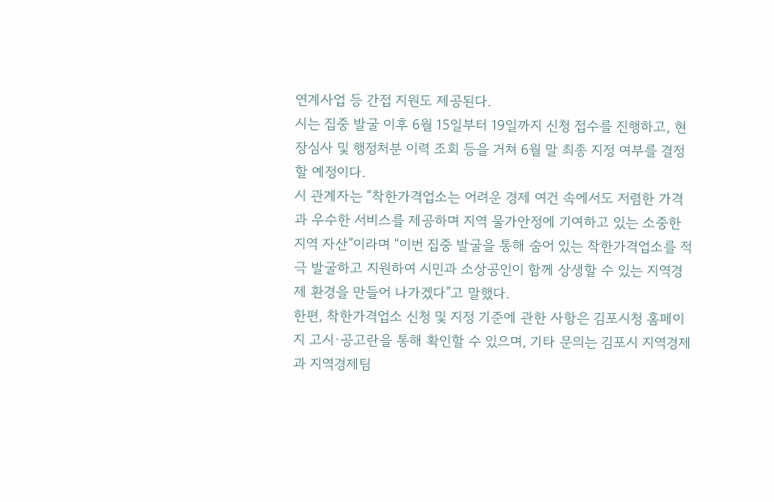연계사업 등 간접 지원도 제공된다.
시는 집중 발굴 이후 6월 15일부터 19일까지 신청 접수를 진행하고, 현장심사 및 행정처분 이력 조회 등을 거쳐 6월 말 최종 지정 여부를 결정할 예정이다.
시 관계자는 “착한가격업소는 어려운 경제 여건 속에서도 저렴한 가격과 우수한 서비스를 제공하며 지역 물가안정에 기여하고 있는 소중한 지역 자산”이라며 “이번 집중 발굴을 통해 숨어 있는 착한가격업소를 적극 발굴하고 지원하여 시민과 소상공인이 함께 상생할 수 있는 지역경제 환경을 만들어 나가겠다”고 말했다.
한편, 착한가격업소 신청 및 지정 기준에 관한 사항은 김포시청 홈페이지 고시·공고란을 통해 확인할 수 있으며, 기타 문의는 김포시 지역경제과 지역경제팀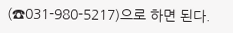(☎031-980-5217)으로 하면 된다.